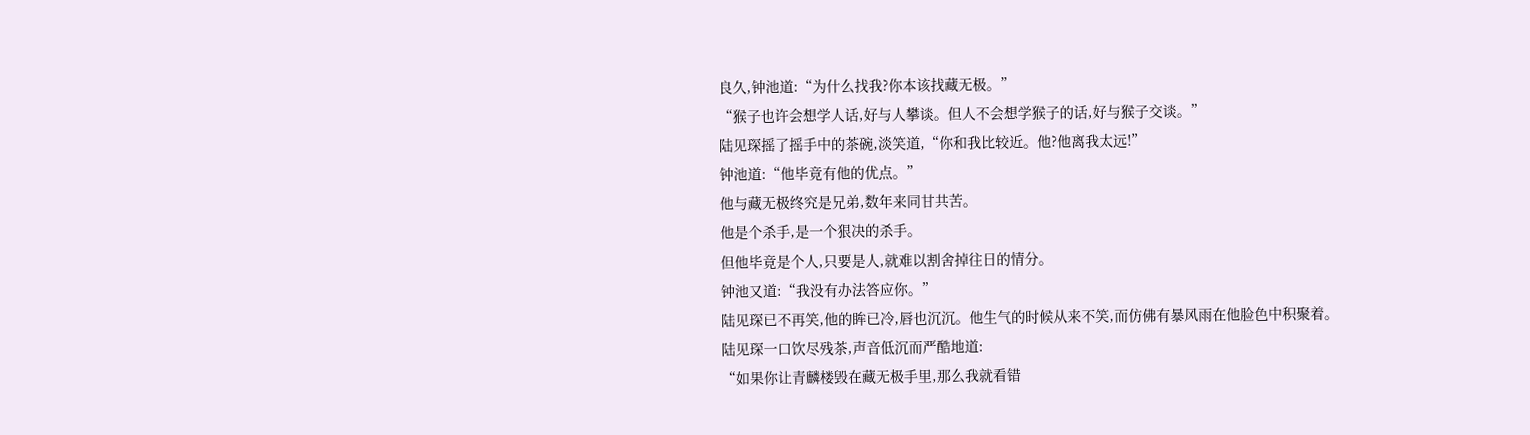良久,钟池道:“为什么找我?你本该找藏无极。”
“猴子也许会想学人话,好与人攀谈。但人不会想学猴子的话,好与猴子交谈。”
陆见琛摇了摇手中的茶碗,淡笑道,“你和我比较近。他?他离我太远!”
钟池道:“他毕竟有他的优点。”
他与藏无极终究是兄弟,数年来同甘共苦。
他是个杀手,是一个狠决的杀手。
但他毕竟是个人,只要是人,就难以割舍掉往日的情分。
钟池又道:“我没有办法答应你。”
陆见琛已不再笑,他的眸已冷,唇也沉沉。他生气的时候从来不笑,而仿佛有暴风雨在他脸色中积聚着。
陆见琛一口饮尽残茶,声音低沉而严酷地道:
“如果你让青麟楼毁在藏无极手里,那么我就看错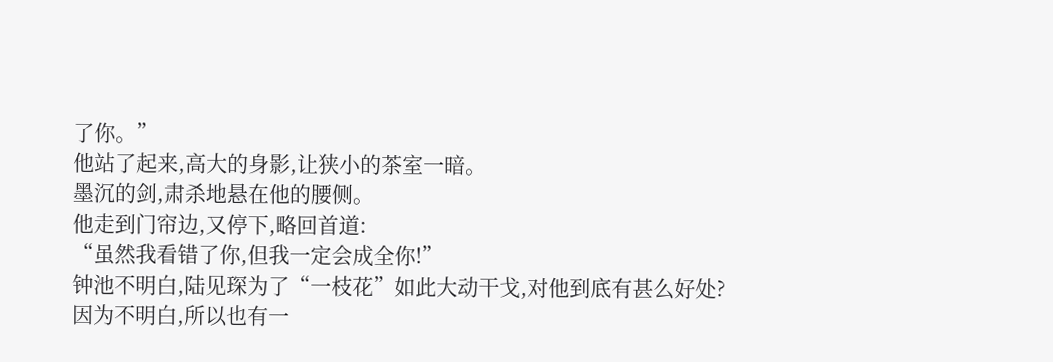了你。”
他站了起来,高大的身影,让狭小的茶室一暗。
墨沉的剑,肃杀地悬在他的腰侧。
他走到门帘边,又停下,略回首道:
“虽然我看错了你,但我一定会成全你!”
钟池不明白,陆见琛为了“一枝花”如此大动干戈,对他到底有甚么好处?
因为不明白,所以也有一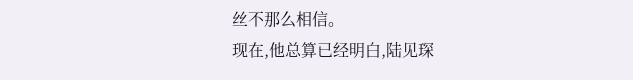丝不那么相信。
现在,他总算已经明白,陆见琛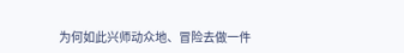为何如此兴师动众地、冒险去做一件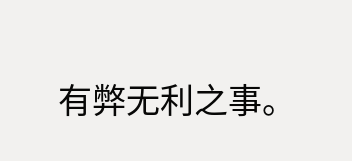有弊无利之事。